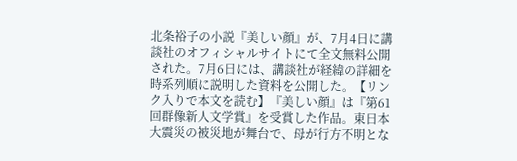北条裕子の小説『美しい顔』が、7月4日に講談社のオフィシャルサイトにて全文無料公開された。7月6日には、講談社が経緯の詳細を時系列順に説明した資料を公開した。【リンク入りで本文を読む】『美しい顔』は『第61回群像新人文学賞』を受賞した作品。東日本大震災の被災地が舞台で、母が行方不明とな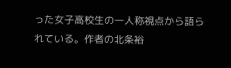った女子高校生の一人称視点から語られている。作者の北条裕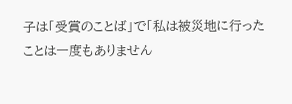子は「受賞のことば」で「私は被災地に行ったことは一度もありません